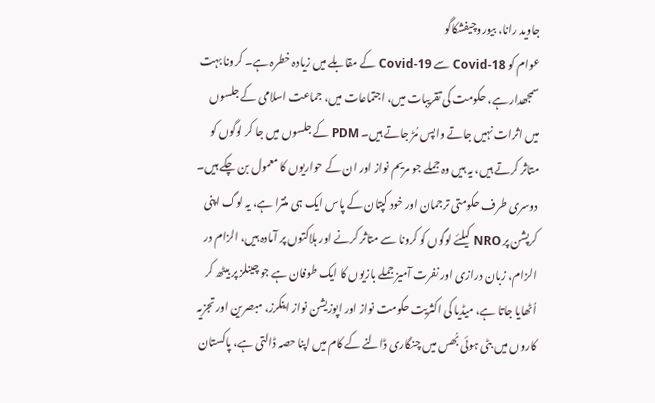جاوید رانا، بیوروچیفشکاگو
عوام کو Covid-18 سے Covid-19 کے مقابلے میں زیادہ خطرہ ہے۔ کرونا بہت سمجھدار ہے، حکومت کی تقریبات میں، اجتماعات میں، جماعت اسلامی کے جلسوں میں اثرات نہیں جاتے واپس مُڑ جاتے ہیں۔ PDM کے جلسوں میں جا کر لوگوں کو متاثر کرتے ہیں، یہ ہیں وہ جملے جو مریم نواز اور ان کے حواریوں کا معمول بن چکے ہیں۔ دوسری طرف حکومتی ترجمان اور خود کپتان کے پاس ایک ہی منترا ہے، یہ لوگ اپنی کرپشن پر NRO کیلئے لوگوں کو کرونا سے متاثر کرنے اور ہلاکتوں پر آمادہ ہیں، الزام در الزام، زبان درازی اور نفرت آمیز جملے بازیوں کا ایک طوفان ہے جو چینلز پر بیٹھ کر اُٹھایا جاتا ہے، میڈیا کی اکثریت حکومت نواز اور اپوزیشن نواز اینکرز، مبصرین اور تجزیہ کاروں میں بٹی ہوئی بُھس میں چنگاری ڈالنے کے کام میں اپنا حصہ ڈالتی ہے، پاکستان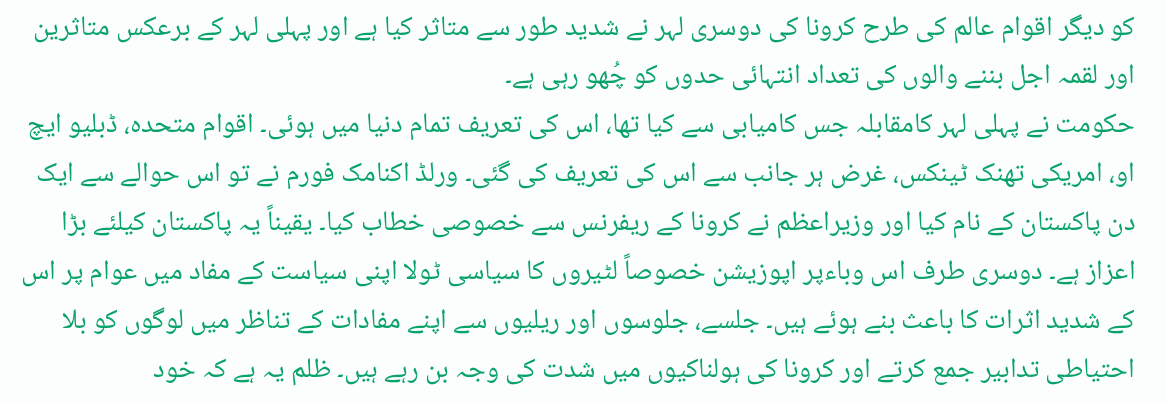کو دیگر اقوام عالم کی طرح کرونا کی دوسری لہر نے شدید طور سے متاثر کیا ہے اور پہلی لہر کے برعکس متاثرین اور لقمہ اجل بننے والوں کی تعداد انتہائی حدوں کو چُھو رہی ہے۔
حکومت نے پہلی لہر کامقابلہ جس کامیابی سے کیا تھا، اس کی تعریف تمام دنیا میں ہوئی۔ اقوام متحدہ، ڈبلیو ایچ او، امریکی تھنک ٹینکس، غرض ہر جانب سے اس کی تعریف کی گئی۔ ورلڈ اکنامک فورم نے تو اس حوالے سے ایک دن پاکستان کے نام کیا اور وزیراعظم نے کرونا کے ریفرنس سے خصوصی خطاب کیا۔ یقیناً یہ پاکستان کیلئے بڑا اعزاز ہے۔ دوسری طرف اس وباءپر اپوزیشن خصوصاً لٹیروں کا سیاسی ٹولا اپنی سیاست کے مفاد میں عوام پر اس کے شدید اثرات کا باعث بنے ہوئے ہیں۔ جلسے، جلوسوں اور ریلیوں سے اپنے مفادات کے تناظر میں لوگوں کو بلا احتیاطی تدابیر جمع کرتے اور کرونا کی ہولناکیوں میں شدت کی وجہ بن رہے ہیں۔ ظلم یہ ہے کہ خود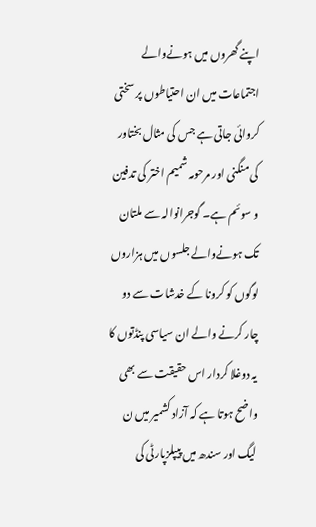اپنے گھروں میں ہونےوالے اجتماعات میں ان احتیاطوں پر سختی کروائی جاتی ہے جس کی مثال بختاور کی منگنی اور مرحومہ شمیم اختر کی تدفین و سوئم ہے۔ گوجرانوالہ سے ملتان تک ہونےوالے جلسوں میں ہزاروں لوگوں کو کرونا کے خدشات سے دو چار کرنے والے ان سیاسی پنڈتوں کا یہ دوغلا کردار اس حقیقت سے بھی واضح ہوتا ہے کہ آزاد کشمیر میں ن لیگ اور سندھ میں پیپلزپارٹی کی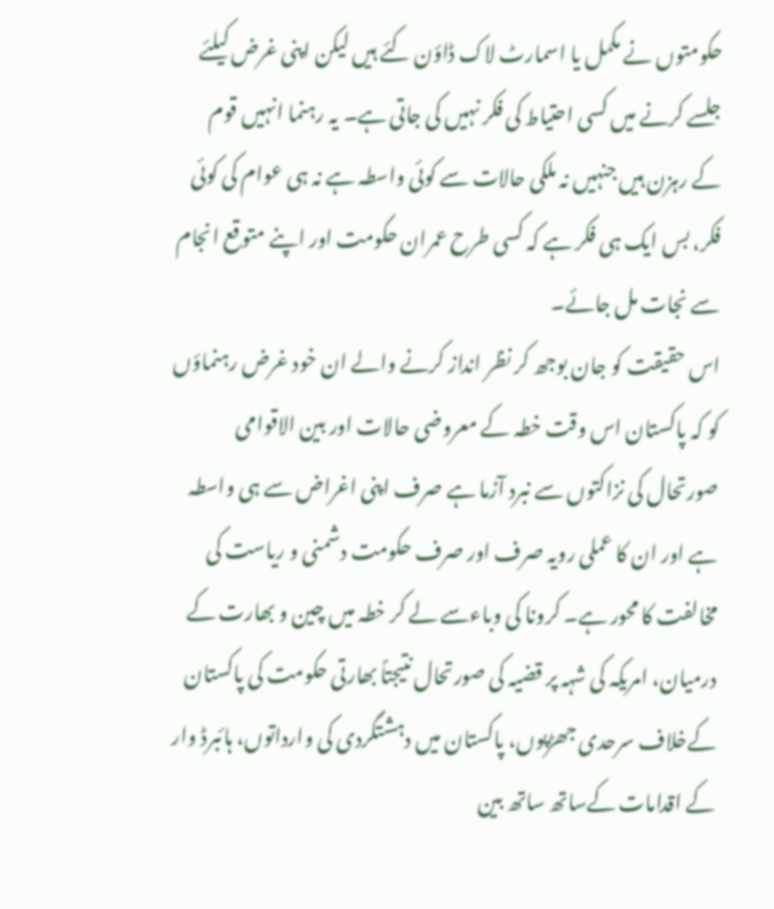حکومتوں نے مکمل یا اسمارٹ لاک ڈاؤن کئے ہیں لیکن اپنی غرض کیلئے جلسے کرنے میں کسی احتیاط کی فکر نہیں کی جاتی ہے۔ یہ رہنما انہیں قوم کے رہزن ہیں جنہیں نہ ملکی حالات سے کوئی واسطہ ہے نہ ہی عوام کی کوئی فکر، بس ایک ہی فکر ہے کہ کسی طرح عمران حکومت اور اپنے متوقع انجام سے نجات مل جائے۔
اس حقیقت کو جان بوجھ کر نظر انداز کرنے والے ان خود غرض رہنماؤں کو کہ پاکستان اس وقت خطہ کے معروضی حالات اور بین الاقوامی صورتحال کی نزاکتوں سے نبرد آزما ہے صرف اپنی اغراض سے ہی واسطہ ہے اور ان کا عملی رویہ صرف اور صرف حکومت دشمنی و ریاست کی مخالفت کا محور ہے۔ کرونا کی وباءسے لے کر خطہ میں چین و بھارت کے درمیان، امریکہ کی شہہ پر قضیہ کی صورتحال نتیجتاً بھارتی حکومت کی پاکستان کےخلاف سرحدی جھڑپوں، پاکستان میں دہشتگردی کی وارداتوں، ہائبرڈ وار کے اقدامات کےساتھ ساتھ بین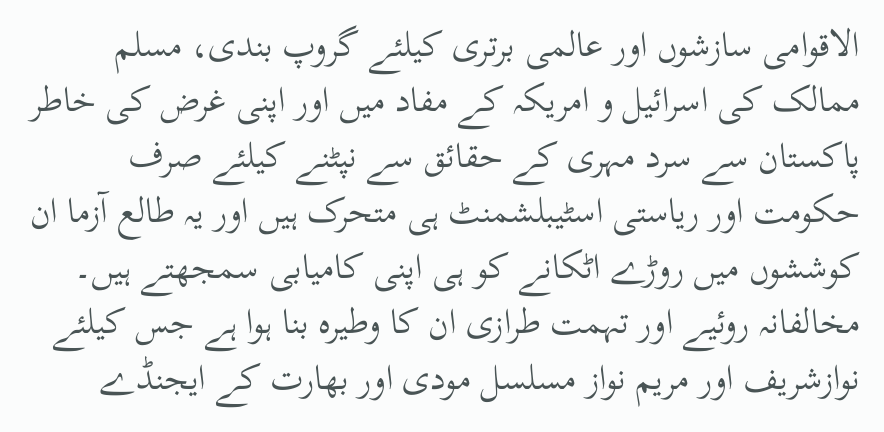الاقوامی سازشوں اور عالمی برتری کیلئے گروپ بندی، مسلم ممالک کی اسرائیل و امریکہ کے مفاد میں اور اپنی غرض کی خاطر پاکستان سے سرد مہری کے حقائق سے نپٹنے کیلئے صرف حکومت اور ریاستی اسٹیبلشمنٹ ہی متحرک ہیں اور یہ طالع آزما ان کوششوں میں روڑے اٹکانے کو ہی اپنی کامیابی سمجھتے ہیں۔ مخالفانہ روئیے اور تہمت طرازی ان کا وطیرہ بنا ہوا ہے جس کیلئے نوازشریف اور مریم نواز مسلسل مودی اور بھارت کے ایجنڈے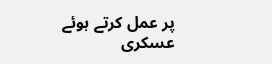پر عمل کرتے ہوئے عسکری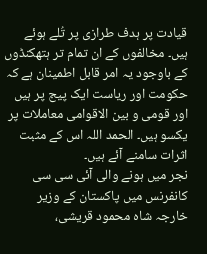قیادت پر ہدف طرازی پر تُلے ہوئے ہیں۔ مخالفوں کے ان تمام تر ہتھکنڈوں کے باوجود یہ امر قابل اطمینان ہے کہ حکومت اور ریاست ایک پیج پر ہیں اور قومی و بین الاقوامی معاملات پر یکسو ہیں۔ الحمد اللہ اس کے مثبت اثرات سامنے آئے ہیں۔
نجر میں ہونے والی آئی سی سی کانفرنس میں پاکستان کے وزیر خارجہ شاہ محمود قریشی،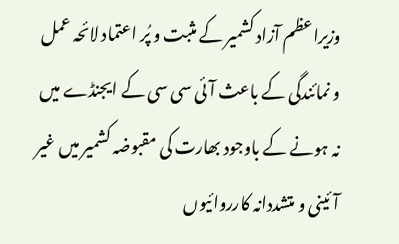وزیراعظم آزاد کشمیر کے مثبت و پُر اعتماد لائحہ عمل و نمائندگی کے باعث آئی سی سی کے ایجنڈے میں نہ ہونے کے باوجود بھارت کی مقبوضہ کشمیر میں غیر آئینی و متشددانہ کارروائیوں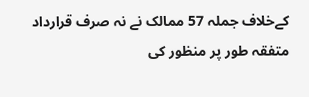کےخلاف جملہ 57 ممالک نے نہ صرف قرارداد متفقہ طور پر منظور کی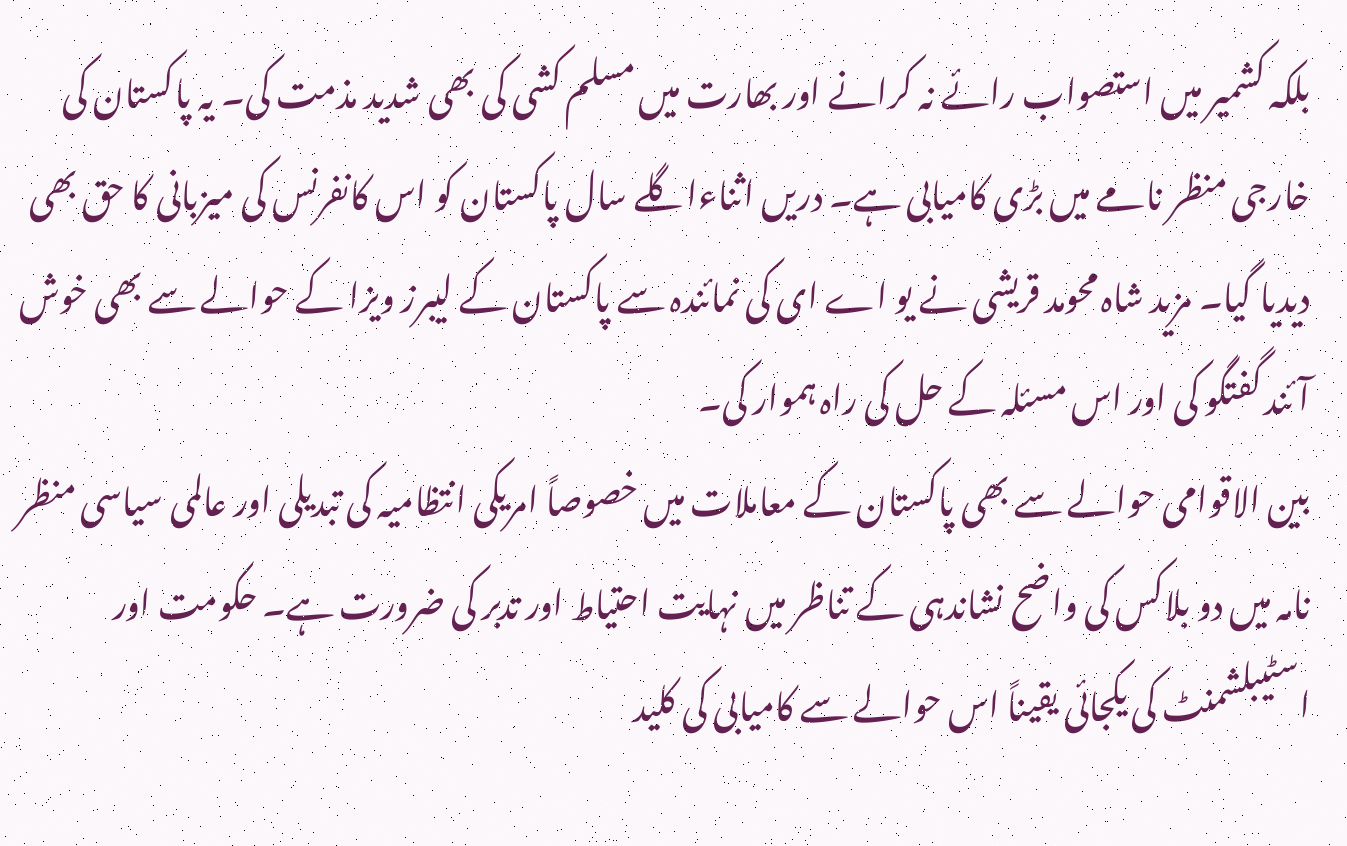بلکہ کشمیر میں استصواب رائے نہ کرانے اور بھارت میں مسلم کشی کی بھی شدید مذمت کی۔ یہ پاکستان کی خارجی منظر نامے میں بڑی کامیابی ہے۔ دریں اثناءاگلے سال پاکستان کو اس کانفرنس کی میزبانی کا حق بھی دیدیا گیا۔ مزید شاہ محومد قریشی نے یو اے ای کی نمائندہ سے پاکستان کے لیبرز ویزا کے حوالے سے بھی خوش آئند گفتگو کی اور اس مسئلہ کے حل کی راہ ہموار کی۔
بین الاقوامی حوالے سے بھی پاکستان کے معاملات میں خصوصاً امریکی انتظامیہ کی تبدیلی اور عالمی سیاسی منظر نامہ میں دو بلاکس کی واضح نشاندہی کے تناظر میں نہایت احتیاط اور تدبر کی ضرورت ہے۔ حکومت اور اسٹیبلشمنٹ کی یکجائی یقیناً اس حوالے سے کامیابی کی کلید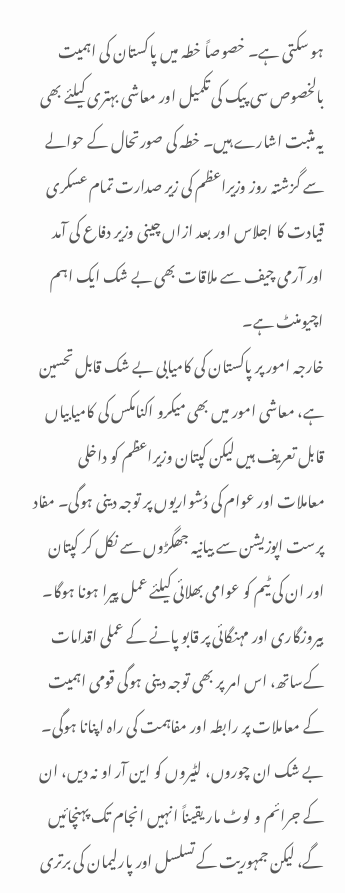ہو سکتی ہے۔ خصوصاً خطہ میں پاکستان کی اہمیت بالخصوص سی پیک کی تکمیل اور معاشی بہتری کیلئے بھی یہ مثبت اشارے ہیں۔ خطہ کی صورتحال کے حوالے سے گزشتہ روز وزیراعظم کی زیر صدارت تمام عسکری قیادت کا اجلاس اور بعد ازاں چینی وزیر دفاع کی آمد اور آرمی چیف سے ملاقات بھی بے شک ایک اہم اچیومنٹ ہے۔
خارجہ امور پر پاکستان کی کامیابی بے شک قابل تحسین ہے، معاشی امور میں بھی میکرو اکنامکس کی کامیابیاں قابل تعریف ہیں لیکن کپتان وزیراعظم کو داخلی معاملات اور عوام کی دُشواریوں پر توجہ دینی ہوگی۔ مفاد پرست اپوزیشن سے بیانیہ جھگڑوں سے نکل کر کپتان اور ان کی ٹیم کو عوامی بھلائی کیلئے عمل پیرا ہونا ہوگا۔ بیروزگاری اور مہنگائی پر قابو پانے کے عملی اقدامات کےساتھ، اس امر پر بھی توجہ دینی ہوگی قومی اہمیت کے معاملات پر رابطہ اور مفاہمت کی راہ اپنانا ہوگی۔ بے شک ان چوروں، لٹیروں کو این آر او نہ دیں، ان کے جرائم و لوٹ مار یقیناً انہیں انجام تک پہنچائیں گے، لیکن جمہوریت کے تسلسل اور پارلیمان کی برتری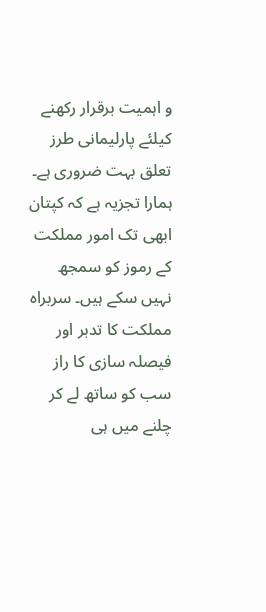و اہمیت برقرار رکھنے کیلئے پارلیمانی طرز تعلق بہت ضروری ہے۔ ہمارا تجزیہ ہے کہ کپتان ابھی تک امور مملکت کے رموز کو سمجھ نہیں سکے ہیں۔ سربراہ مملکت کا تدبر اور فیصلہ سازی کا راز سب کو ساتھ لے کر چلنے میں ہی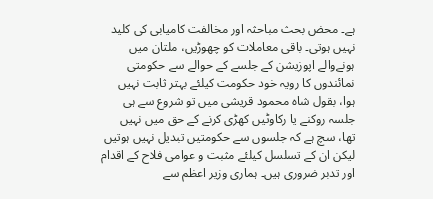ہے۔ محض بحث مباحثہ اور مخالفت کامیابی کی کلید نہیں ہوتی۔ باقی معاملات کو چھوڑیں، ملتان میں ہونےوالے اپوزیشن کے جلسے کے حوالے سے حکومتی نمائندوں کا رویہ خود حکومت کیلئے بہتر ثابت نہیں ہوا، بقول شاہ محمود قریشی میں تو شروع سے ہی جلسہ روکنے یا رکاوٹیں کھڑی کرنے کے حق میں نہیں تھا، سچ ہے کہ جلسوں سے حکومتیں تبدیل نہیں ہوتیں لیکن ان کے تسلسل کیلئے مثبت و عوامی فلاح کے اقدام اور تدبر ضروری ہیں۔ ہماری وزیر اعظم سے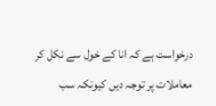درخواست ہے کہ انا کے خول سے نکل کر معاملات پر توجہ دیں کیونکہ سب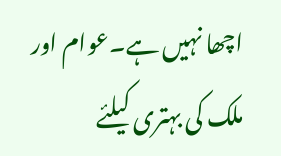اچھا نہیں ہے۔عوام اور ملک کی بہتری کیلئے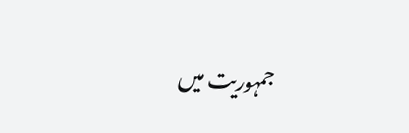جمہوریت میں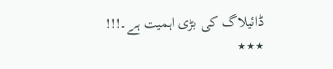ڈائیلاگ کی بڑی اہمیت ہے۔!!!
٭٭٭